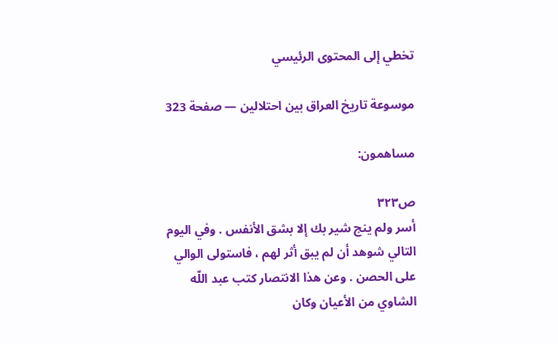تخطي إلى المحتوى الرئيسي

موسوعة تاريخ العراق بين احتلالين — صفحة 323

مساهمون:

ص٣٢٣
أسر ولم ينج شير بك إلا بشق الأنفس . وفي اليوم التالي شوهد أن لم يبق أثر لهم ، فاستولى الوالي على الحصن . وعن هذا الانتصار كتب عبد اللّه الشاوي من الأعيان وكان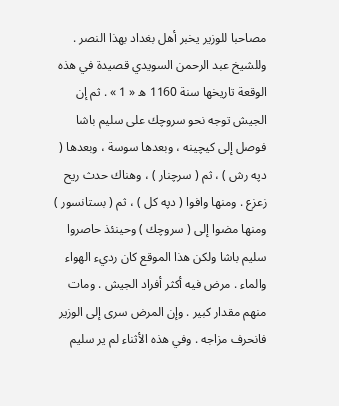مصاحبا للوزير يخبر أهل بغداد بهذا النصر . وللشيخ عبد الرحمن السويدي قصيدة في هذه الوقعة تاريخها سنة 1160 ه « 1 » . ثم إن الجيش توجه نحو سروچك على سليم باشا فوصل إلى كيچينه ، وبعدها سوسة ، وبعدها ( دپه رش ) ، ثم ( سرچنار ) ، وهناك حدث ريح زعزع . ومنها وافوا ( دپه كل ) ، ثم ( بستانسور ) ومنها مضوا إلى ( سروچك ) وحينئذ حاصروا سليم باشا ولكن هذا الموقع كان رديء الهواء والماء . مرض فيه أكثر أفراد الجيش . ومات منهم مقدار كبير . وإن المرض سرى إلى الوزير فانحرف مزاجه . وفي هذه الأثناء لم ير سليم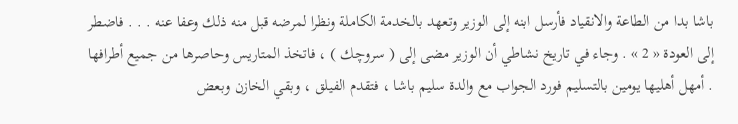باشا بدا من الطاعة والانقياد فأرسل ابنه إلى الوزير وتعهد بالخدمة الكاملة ونظرا لمرضه قبل منه ذلك وعفا عنه . . . فاضطر إلى العودة « 2 » . وجاء في تاريخ نشاطي أن الوزير مضى إلى ( سروچك ) ، فاتخذ المتاريس وحاصرها من جميع أطرافها . أمهل أهليها يومين بالتسليم فورد الجواب مع والدة سليم باشا ، فتقدم الفيلق ، وبقي الخازن وبعض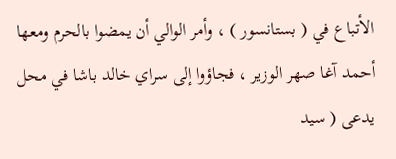الأتباع في ( بستانسور ) ، وأمر الوالي أن يمضوا بالحرم ومعها أحمد آغا صهر الوزير ، فجاؤوا إلى سراي خالد باشا في محل يدعى ( سيد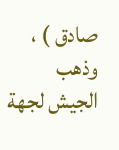صادق ) ، وذهب الجيش لجهة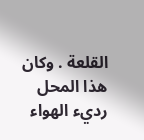القلعة . وكان هذا المحل رديء الهواء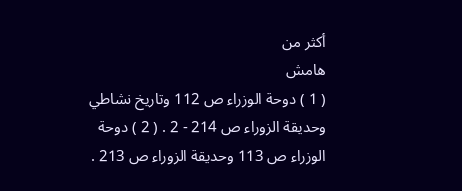أكثر من
هامش
( 1 ) دوحة الوزراء ص 112 وتاريخ نشاطي وحديقة الزوراء ص 214 - 2 . ( 2 ) دوحة الوزراء ص 113 وحديقة الزوراء ص 213 .